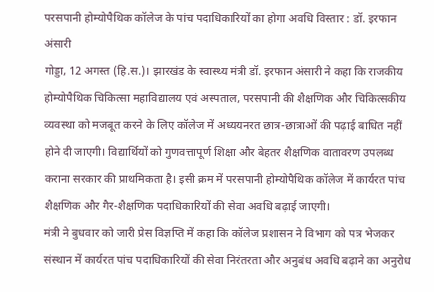परसपानी होम्योपैथिक कॉलेज के पांच पदाधिकारियों का होगा अवधि विस्तार : डॉ. इरफान अंसारी
गोड्डा, 12 अगस्त (हि.स.)। झारखंड के स्वास्थ्य मंत्री डॉ. इरफान अंसारी ने कहा कि राजकीय होम्योपैथिक चिकित्सा महाविद्यालय एवं अस्पताल, परसपानी की शैक्षणिक और चिकित्सकीय व्यवस्था को मजबूत करने के लिए कॉलेज में अध्ययनरत छात्र-छात्राओं की पढ़ाई बाधित नहीं होने दी जाएगी। विद्यार्थियों को गुणवत्तापूर्ण शिक्षा और बेहतर शैक्षणिक वातावरण उपलब्ध कराना सरकार की प्राथमिकता है। इसी क्रम में परसपानी होम्योपैथिक कॉलेज में कार्यरत पांच शैक्षणिक और गैर-शैक्षणिक पदाधिकारियों की सेवा अवधि बढ़ाई जाएगी।
मंत्री ने बुधवार को जारी प्रेस विज्ञप्ति में कहा कि कॉलेज प्रशासन ने विभाग को पत्र भेजकर संस्थान में कार्यरत पांच पदाधिकारियों की सेवा निरंतरता और अनुबंध अवधि बढ़ाने का अनुरोध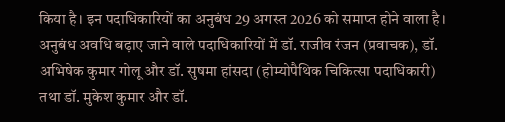किया है। इन पदाधिकारियों का अनुबंध 29 अगस्त 2026 को समाप्त होने वाला है।
अनुबंध अवधि बढ़ाए जाने वाले पदाधिकारियों में डॉ. राजीव रंजन (प्रवाचक), डॉ. अभिषेक कुमार गोलू और डॉ. सुषमा हांसदा (होम्योपैथिक चिकित्सा पदाधिकारी) तथा डॉ. मुकेश कुमार और डॉ.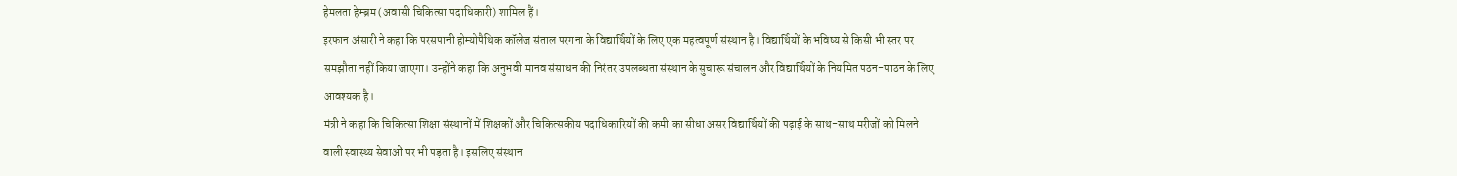हेमलता हेम्ब्रम (अवासी चिकित्सा पदाधिकारी) शामिल हैं।
इरफान अंसारी ने कहा कि परसपानी होम्योपैथिक कॉलेज संताल परगना के विद्यार्थियों के लिए एक महत्वपूर्ण संस्थान है। विद्यार्थियों के भविष्य से किसी भी स्तर पर समझौता नहीं किया जाएगा। उन्होंने कहा कि अनुभवी मानव संसाधन की निरंतर उपलब्धता संस्थान के सुचारू संचालन और विद्यार्थियों के नियमित पठन-पाठन के लिए आवश्यक है।
मंत्री ने कहा कि चिकित्सा शिक्षा संस्थानों में शिक्षकों और चिकित्सकीय पदाधिकारियों की कमी का सीधा असर विद्यार्थियों की पढ़ाई के साथ-साथ मरीजों को मिलने वाली स्वास्थ्य सेवाओं पर भी पड़ता है। इसलिए संस्थान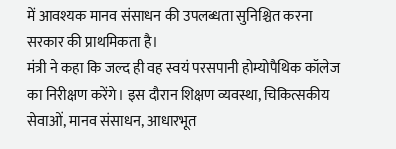में आवश्यक मानव संसाधन की उपलब्धता सुनिश्चित करना सरकार की प्राथमिकता है।
मंत्री ने कहा कि जल्द ही वह स्वयं परसपानी होम्योपैथिक कॉलेज का निरीक्षण करेंगे। इस दौरान शिक्षण व्यवस्था, चिकित्सकीय सेवाओं, मानव संसाधन, आधारभूत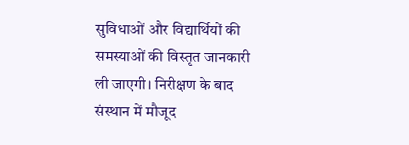सुविधाओं और विद्यार्थियों की समस्याओं की विस्तृत जानकारी ली जाएगी। निरीक्षण के बाद संस्थान में मौजूद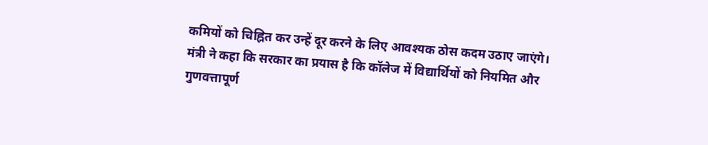कमियों को चिह्नित कर उन्हें दूर करने के लिए आवश्यक ठोस कदम उठाए जाएंगे।
मंत्री ने कहा कि सरकार का प्रयास है कि कॉलेज में विद्यार्थियों को नियमित और गुणवत्तापूर्ण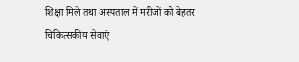शिक्षा मिले तथा अस्पताल में मरीजों को बेहतर चिकित्सकीय सेवाएं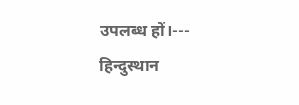उपलब्ध हों।---
हिन्दुस्थान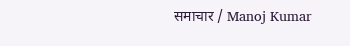समाचार / Manoj Kumar